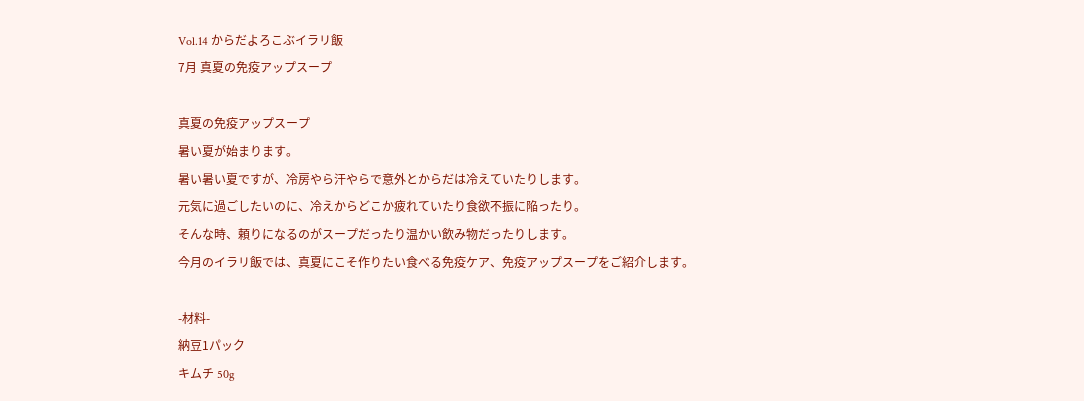Vol.14 からだよろこぶイラリ飯
7月 真夏の免疫アップスープ

真夏の免疫アップスープ
暑い夏が始まります。
暑い暑い夏ですが、冷房やら汗やらで意外とからだは冷えていたりします。
元気に過ごしたいのに、冷えからどこか疲れていたり食欲不振に陥ったり。
そんな時、頼りになるのがスープだったり温かい飲み物だったりします。
今月のイラリ飯では、真夏にこそ作りたい食べる免疫ケア、免疫アップスープをご紹介します。

-材料-
納豆1パック
キムチ 50g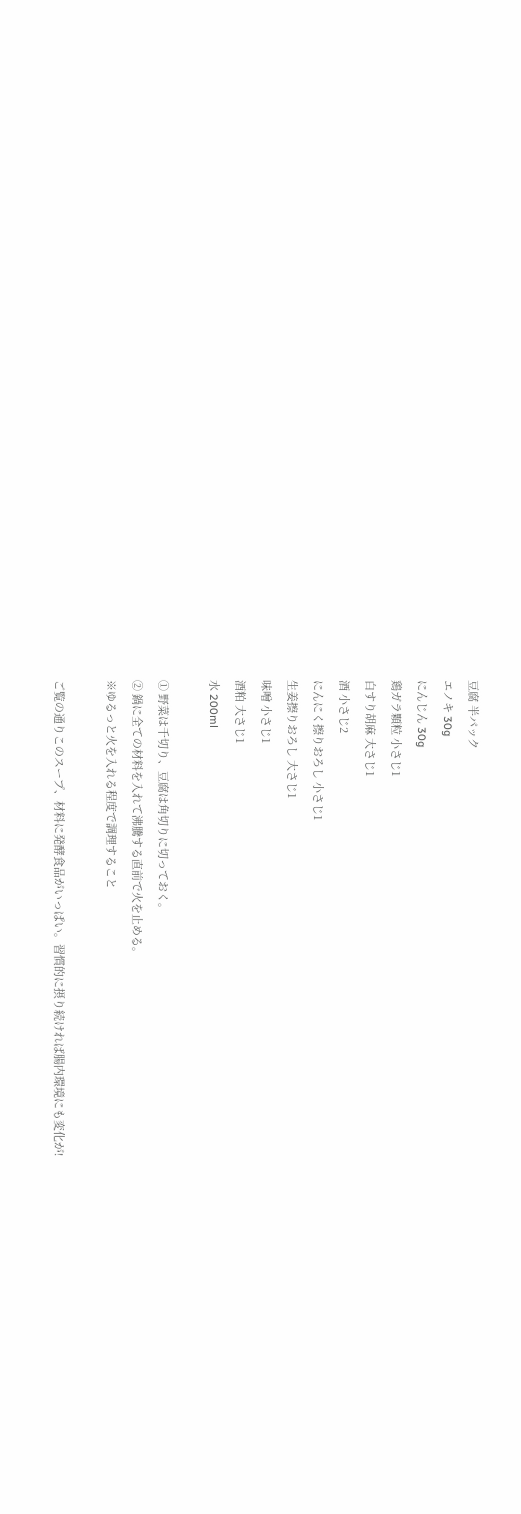豆腐 半パック
エノキ 30g
にんじん 30g
鶏ガラ顆粒 小さじ1
白すり胡麻 大さじ1
酒 小さじ2
にんにく擦りおろし 小さじ1
生姜擦りおろし 大さじ1
味噌 小さじ1
酒粕 大さじ1
水 200ml

① 野菜は千切り、豆腐は角切りに切っておく。
② 鍋に全ての材料を入れて沸騰する直前で火を止める。
※ゆるっと火を入れる程度で調理すること

ご覧の通りこのスープ、材料に発酵食品がいっぱい。習慣的に摂り続ければ腸内環境にも変化が!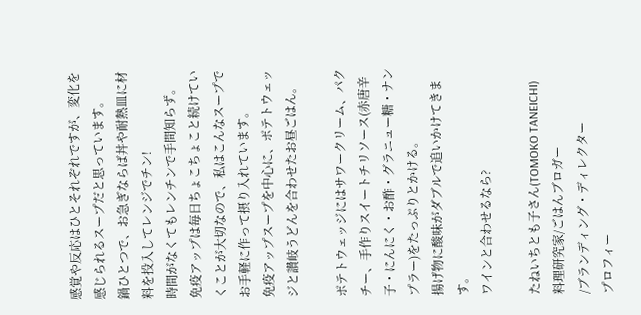感覚や反応はひとそれぞれですが、変化を感じられるスープだと思っています。
鍋ひとつで、お急ぎならば丼や耐熱皿に材料を投入してレンジでチン!
時間がなくてもレンチンで手間知らず。
免疫アップは毎日ちょこちょこと続けていくことが大切なので、私はこんなスープでお手軽に作って摂り入れています。
免疫アップスープを中心に、ポテトウェッジと讃岐うどんを合わせたお昼ごはん。

ポテトウェッジにはサワークリーム、パクチー、手作りスイートチリソース(赤唐辛子・にんにく・お酢・グラニュー糖・ナンプラー)をたっぷりとかける。
揚げ物に酸味がダブルで追いかけてきます。
ワインと合わせるなら?

たねいちとも子さん(TOMOKO TANEICHI)
料理研究家/ごはんブロガー
/ブランディング・ディレクター
プロフィー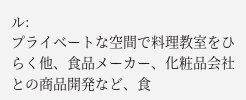ル:
プライベートな空間で料理教室をひらく他、食品メーカー、化粧品会社との商品開発など、食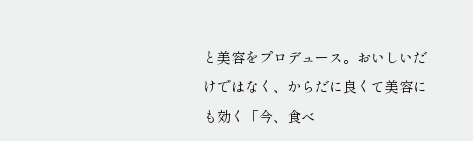と美容をプロデュース。おいしいだけではなく、からだに良くて美容にも効く「今、食べ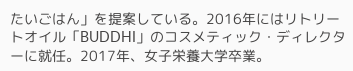たいごはん」を提案している。2016年にはリトリートオイル「BUDDHI」のコスメティック・ディレクターに就任。2017年、女子栄養大学卒業。